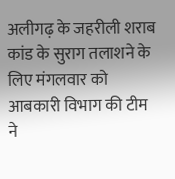अलीगढ़ के जहरीली शराब कांड के सुराग तलाशने के लिए मंगलवार को आबकारी विभाग की टीम ने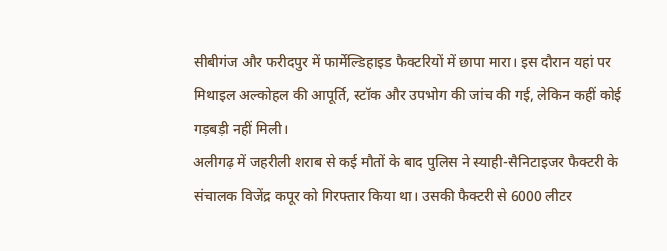सीबीगंज और फरीदपुर में फार्मेल्डिहाइड फैक्टरियों में छापा मारा। इस दौरान यहां पर मिथाइल अल्कोहल की आपूर्ति, स्टॉक और उपभोग की जांच की गई, लेकिन कहीं कोई गड़बड़ी नहीं मिली।
अलीगढ़ में जहरीली शराब से कई मौतों के बाद पुलिस ने स्याही-सैनिटाइजर फैक्टरी के संचालक विजेंद्र कपूर को गिरफ्तार किया था। उसकी फैक्टरी से 6000 लीटर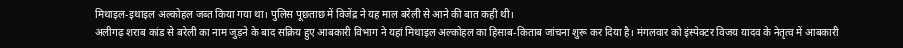मिथाइल-इथाइल अल्कोहल जब्त किया गया था। पुलिस पूछताछ में विजेंद्र ने यह माल बरेली से आने की बात कही थी।
अलीगढ़ शराब कांड से बरेली का नाम जुड़ने के बाद सक्रिय हुए आबकारी विभाग ने यहां मिथाइल अल्कोहल का हिसाब-किताब जांचना शुरू कर दिया है। मंगलवार को इंस्पेक्टर विजय यादव के नेतृत्व में आबकारी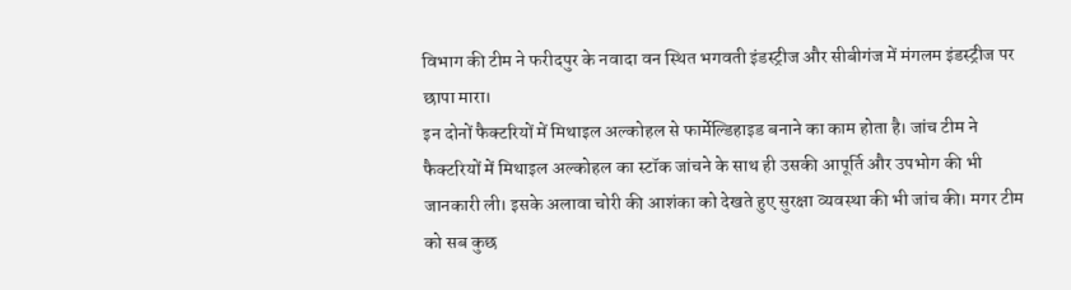विभाग की टीम ने फरीदपुर के नवादा वन स्थित भगवती इंडस्ट्रीज और सीबीगंज में मंगलम इंडस्ट्रीज पर छापा मारा।
इन दोनों फैक्टरियों में मिथाइल अल्कोहल से फार्मेल्डिहाइड बनाने का काम होता है। जांच टीम ने फैक्टरियों में मिथाइल अल्कोहल का स्टॉक जांचने के साथ ही उसकी आपूर्ति और उपभोग की भी जानकारी ली। इसके अलावा चोरी की आशंका को देखते हुए सुरक्षा व्यवस्था की भी जांच की। मगर टीम को सब कुछ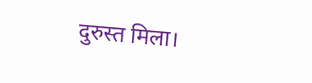दुरुस्त मिला।